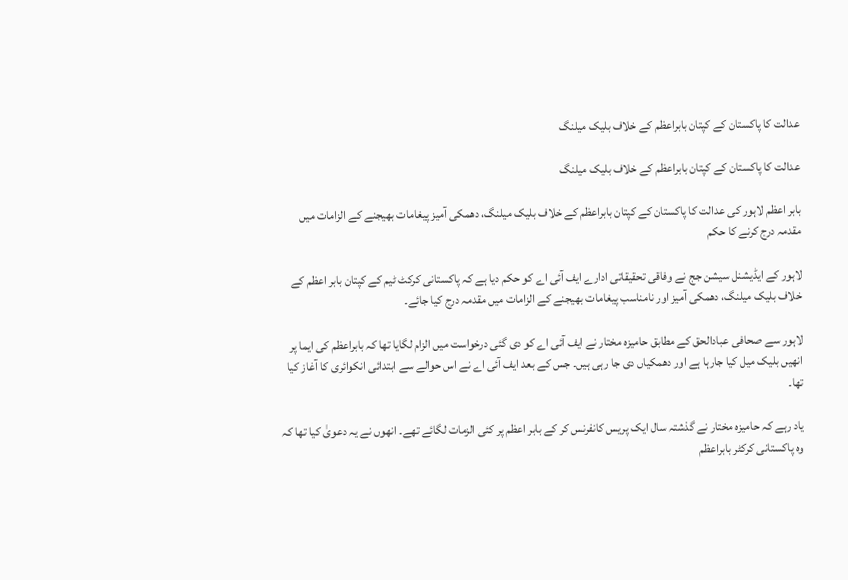عدالت کا پاکستان کے کپتان بابراعظم کے خلاف بلیک میلنگ

عدالت کا پاکستان کے کپتان بابراعظم کے خلاف بلیک میلنگ

بابر اعظم لاہور کی عدالت کا پاکستان کے کپتان بابراعظم کے خلاف بلیک میلنگ، دھمکی آمیز پیغامات بھیجنے کے الزامات میں مقدمہ درج کرنے کا حکم

لاہور کے ایڈیشنل سیشن جج نے وفاقی تحقیقاتی ادارے ایف آئی اے کو حکم دیا ہے کہ پاکستانی کرکٹ ٹیم کے کپتان بابر اعظم کے خلاف بلیک میلنگ، دھمکی آمیز اور نامناسب پیغامات بھیجنے کے الزامات میں مقدمہ درج کیا جائے۔

لاہور سے صحافی عبادالحق کے مطابق حامیزہ مختار نے ایف آئی اے کو دی گئی درخواست میں الزام لگایا تھا کہ بابراعظم کی ایما پر انھیں بلیک میل کیا جارہا ہے اور دھمکیاں دی جا رہی ہیں۔ جس کے بعد ایف آئی اے نے اس حوالے سے ابتدائی انکوائری کا آغاز کیا تھا۔

یاد رہے کہ حامیزہ مختار نے گذشتہ سال ایک پریس کانفرنس کر کے بابر اعظم پر کئی الزمات لگائے تھے۔ انھوں نے یہ دعویٰ کیا تھا کہ وہ پاکستانی کرکٹر بابراعظم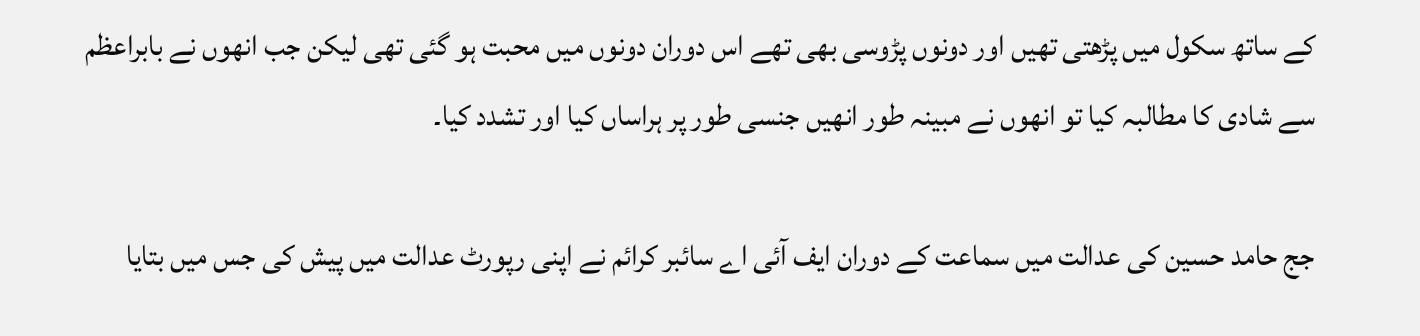کے ساتھ سکول میں پڑھتی تھیں اور دونوں پڑوسی بھی تھے اس دوران دونوں میں محبت ہو گئی تھی لیکن جب انھوں نے بابراعظم سے شادی کا مطالبہ کیا تو انھوں نے مبینہ طور انھیں جنسی طور پر ہراساں کیا اور تشدد کیا۔

جج حامد حسین کی عدالت میں سماعت کے دوران ایف آئی اے سائبر کرائم نے اپنی رپورٹ عدالت میں پیش کی جس میں بتایا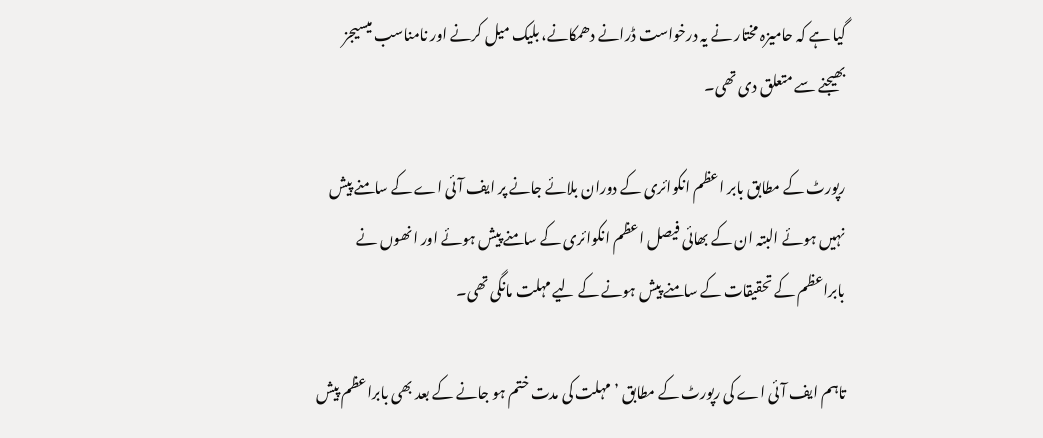گیا ہے کہ حامیزہ مختار نے یہ درخواست ڈرانے دھمکانے، بلیک میل کرنے اور نامناسب میسیجز بھیجنے سے متعلق دی تھی۔

رپورٹ کے مطابق بابر اعظم انکوائری کے دوران بلائے جانے پر ایف آئی اے کے سامنے پیش نہیں ہوئے البتہ ان کے بھائی فیصل اعظم انکوائری کے سامنے پیش ہوئے اور انھوں نے بابراعظم کے تحقیقات کے سامنے پیش ہونے کے لیے مہلت مانگی تھی۔

تاہم ایف آئی اے کی رپورٹ کے مطابق ’مہلت کی مدت ختم ہو جانے کے بعد بھی بابراعظم پیش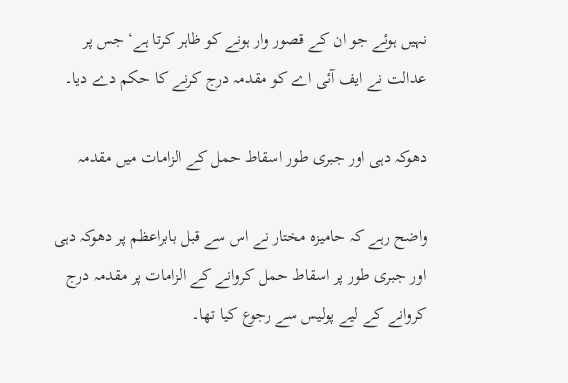نہیں ہوئے جو ان کے قصور وار ہونے کو ظاہر کرتا ہے‘ جس پر عدالت نے ایف آئی اے کو مقدمہ درج کرنے کا حکم دے دیا۔

دھوکہ دہی اور جبری طور اسقاط حمل کے الزامات میں مقدمہ

واضح رہے کہ حامیزہ مختار نے اس سے قبل بابراعظم پر دھوکہ دہی اور جبری طور پر اسقاط حمل کروانے کے الزامات پر مقدمہ درج کروانے کے لیے پولیس سے رجوع کیا تھا۔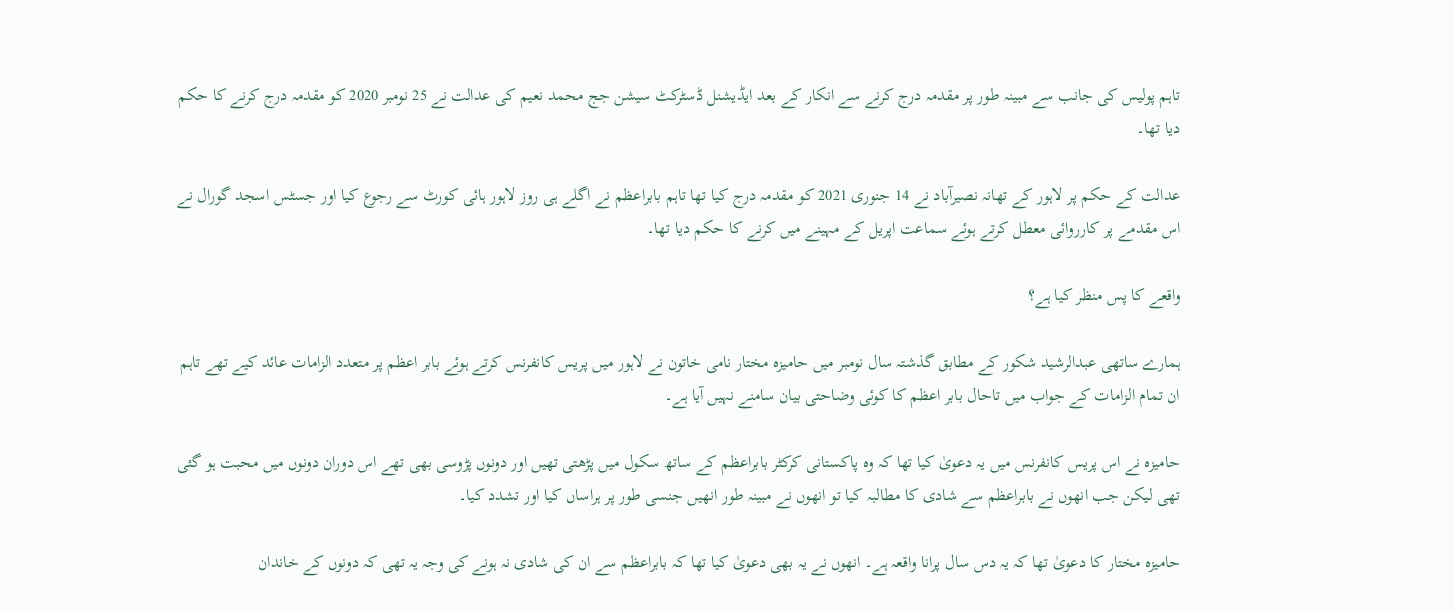تاہم پولیس کی جانب سے مبینہ طور پر مقدمہ درج کرنے سے انکار کے بعد ایڈیشنل ڈسٹرکٹ سیشن جج محمد نعیم کی عدالت نے 25 نومبر 2020 کو مقدمہ درج کرنے کا حکم دیا تھا۔

عدالت کے حکم پر لاہور کے تھانہ نصیرآباد نے 14 جنوری 2021 کو مقدمہ درج کیا تھا تاہم بابراعظم نے اگلے ہی روز لاہور ہائی کورٹ سے رجوع کیا اور جسٹس اسجد گورال نے اس مقدمے پر کارروائی معطل کرتے ہوئے سماعت اپریل کے مہینے میں کرنے کا حکم دیا تھا۔

واقعے کا پس منظر کیا ہے؟

ہمارے ساتھی عبدالرشید شکور کے مطابق گذشتہ سال نومبر میں حامیزہ مختار نامی خاتون نے لاہور میں پریس کانفرنس کرتے ہوئے بابر اعظم پر متعدد الزامات عائد کیے تھے تاہم ان تمام الزامات کے جواب میں تاحال بابر اعظم کا کوئی وضاحتی بیان سامنے نہیں آیا ہے۔

حامیزہ نے اس پریس کانفرنس میں یہ دعویٰ کیا تھا کہ وہ پاکستانی کرکٹر بابراعظم کے ساتھ سکول میں پڑھتی تھیں اور دونوں پڑوسی بھی تھے اس دوران دونوں میں محبت ہو گئی تھی لیکن جب انھوں نے بابراعظم سے شادی کا مطالبہ کیا تو انھوں نے مبینہ طور انھیں جنسی طور پر ہراساں کیا اور تشدد کیا۔

حامیزہ مختار کا دعویٰ تھا کہ یہ دس سال پرانا واقعہ ہے۔ انھوں نے یہ بھی دعویٰ کیا تھا کہ بابراعظم سے ان کی شادی نہ ہونے کی وجہ یہ تھی کہ دونوں کے خاندان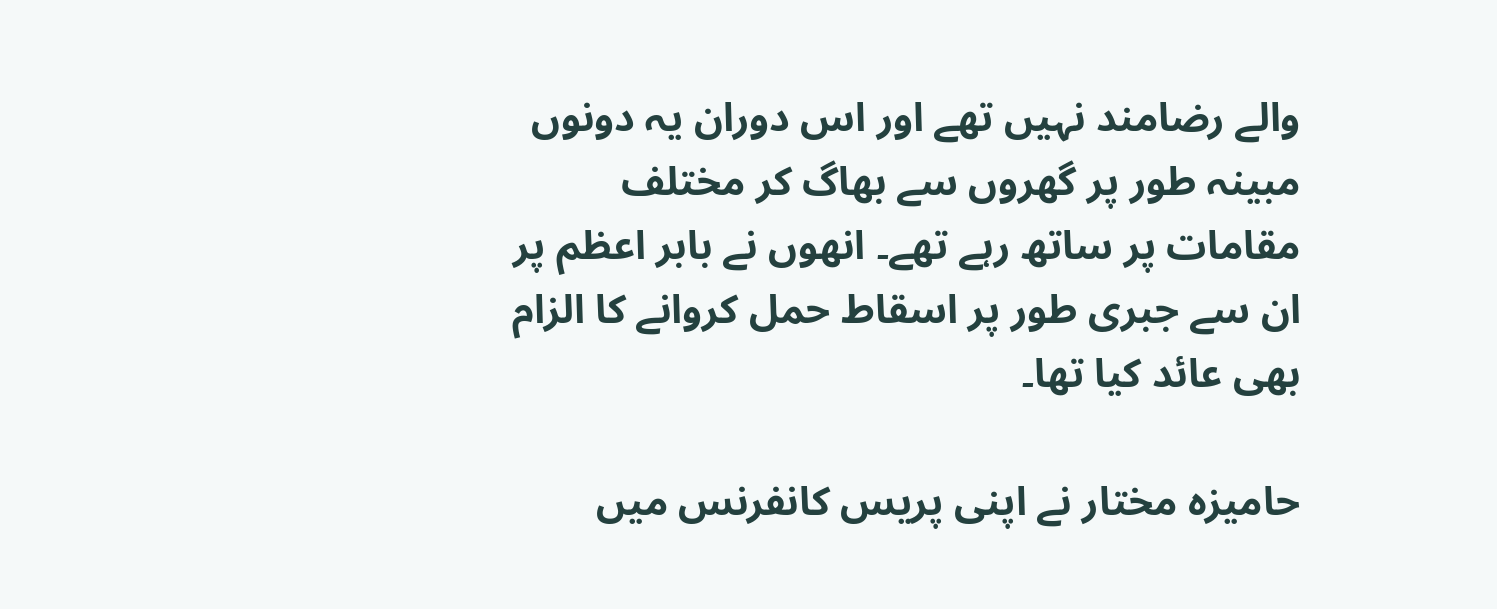والے رضامند نہیں تھے اور اس دوران یہ دونوں مبینہ طور پر گھروں سے بھاگ کر مختلف مقامات پر ساتھ رہے تھے۔ انھوں نے بابر اعظم پر ان سے جبری طور پر اسقاط حمل کروانے کا الزام بھی عائد کیا تھا۔

حامیزہ مختار نے اپنی پریس کانفرنس میں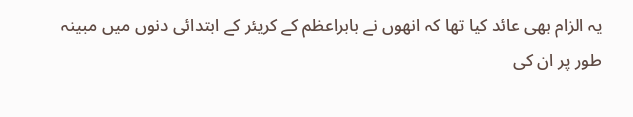یہ الزام بھی عائد کیا تھا کہ انھوں نے بابراعظم کے کریئر کے ابتدائی دنوں میں مبینہ طور پر ان کی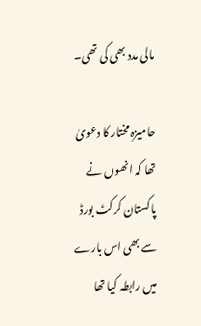مالی مدد بھی کی تھی۔

حامیزہ مختار کا دعویٰ تھا کہ انھوں نے پاکستان کرکٹ بورڈ سے بھی اس بارے میں رابطہ کیا تھا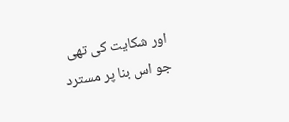اور شکایت کی تھی جو اس بنا پر مسترد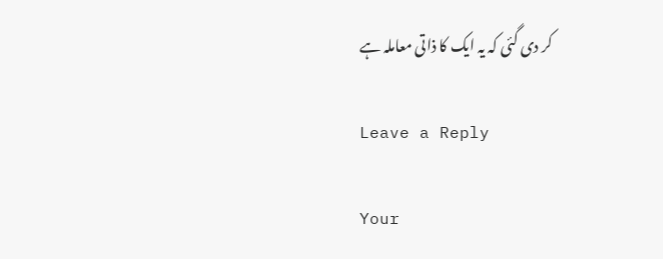کر دی گئی کہ یہ ایک کا ذاتی معاملہ ہے

Leave a Reply

Your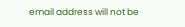email address will not be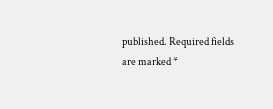published. Required fields are marked *